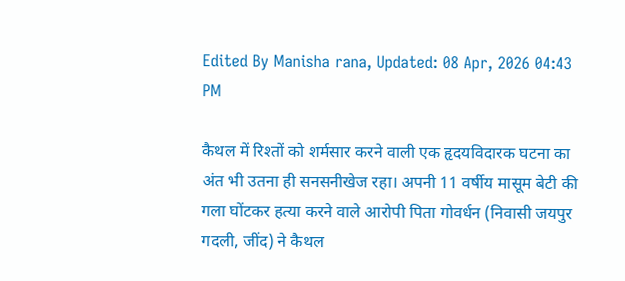Edited By Manisha rana, Updated: 08 Apr, 2026 04:43 PM

कैथल में रिश्तों को शर्मसार करने वाली एक हृदयविदारक घटना का अंत भी उतना ही सनसनीखेज रहा। अपनी 11 वर्षीय मासूम बेटी की गला घोंटकर हत्या करने वाले आरोपी पिता गोवर्धन (निवासी जयपुर गदली, जींद) ने कैथल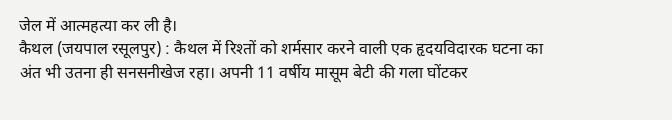जेल में आत्महत्या कर ली है।
कैथल (जयपाल रसूलपुर) : कैथल में रिश्तों को शर्मसार करने वाली एक हृदयविदारक घटना का अंत भी उतना ही सनसनीखेज रहा। अपनी 11 वर्षीय मासूम बेटी की गला घोंटकर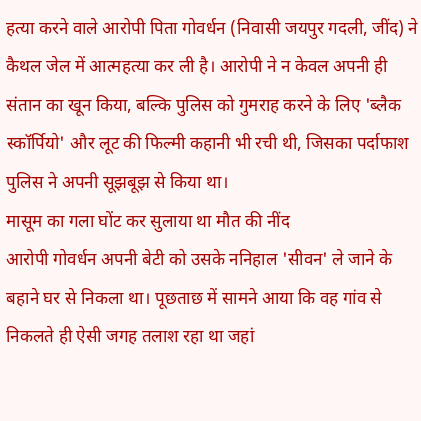हत्या करने वाले आरोपी पिता गोवर्धन (निवासी जयपुर गदली, जींद) ने कैथल जेल में आत्महत्या कर ली है। आरोपी ने न केवल अपनी ही संतान का खून किया, बल्कि पुलिस को गुमराह करने के लिए 'ब्लैक स्कॉर्पियो' और लूट की फिल्मी कहानी भी रची थी, जिसका पर्दाफाश पुलिस ने अपनी सूझबूझ से किया था।
मासूम का गला घोंट कर सुलाया था मौत की नींद
आरोपी गोवर्धन अपनी बेटी को उसके ननिहाल 'सीवन' ले जाने के बहाने घर से निकला था। पूछताछ में सामने आया कि वह गांव से निकलते ही ऐसी जगह तलाश रहा था जहां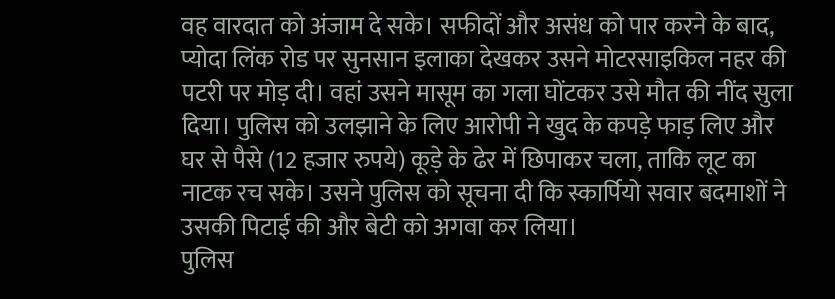वह वारदात को अंजाम दे सके। सफीदों और असंध को पार करने के बाद, प्योदा लिंक रोड पर सुनसान इलाका देखकर उसने मोटरसाइकिल नहर की पटरी पर मोड़ दी। वहां उसने मासूम का गला घोंटकर उसे मौत की नींद सुला दिया। पुलिस को उलझाने के लिए आरोपी ने खुद के कपड़े फाड़ लिए और घर से पैसे (12 हजार रुपये) कूड़े के ढेर में छिपाकर चला, ताकि लूट का नाटक रच सके। उसने पुलिस को सूचना दी कि स्कार्पियो सवार बदमाशों ने उसकी पिटाई की और बेटी को अगवा कर लिया।
पुलिस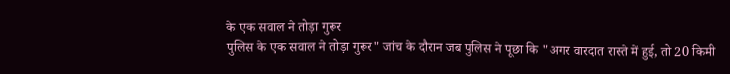के एक सवाल ने तोड़ा गुरूर
पुलिस के एक सवाल ने तोड़ा गुरूर" जांच के दौरान जब पुलिस ने पूछा कि "अगर वारदात रास्ते में हुई, तो 20 किमी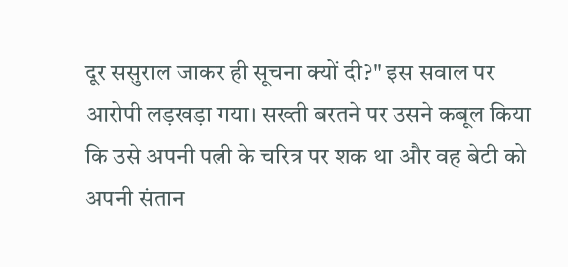दूर ससुराल जाकर ही सूचना क्यों दी?" इस सवाल पर आरोपी लड़खड़ा गया। सख्ती बरतने पर उसने कबूल किया कि उसे अपनी पत्नी के चरित्र पर शक था और वह बेटी को अपनी संतान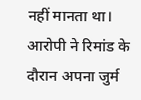नहीं मानता था। आरोपी ने रिमांड के दौरान अपना जुर्म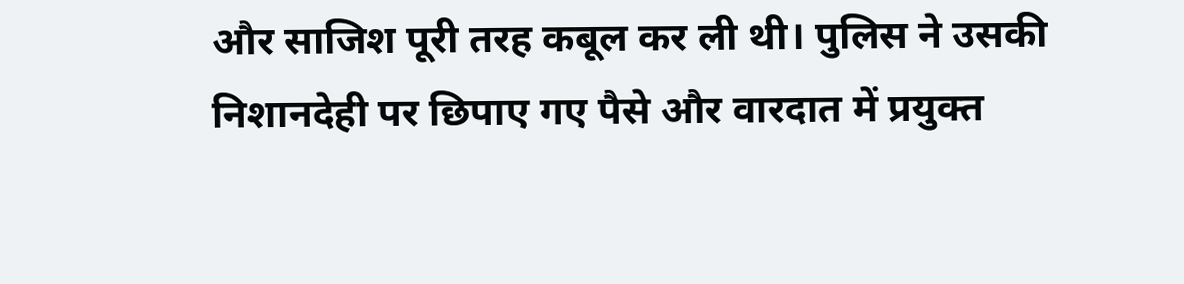और साजिश पूरी तरह कबूल कर ली थी। पुलिस ने उसकी निशानदेही पर छिपाए गए पैसे और वारदात में प्रयुक्त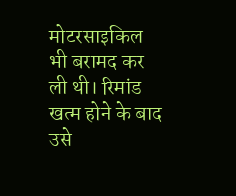मोटरसाइकिल भी बरामद कर ली थी। रिमांड खत्म होने के बाद उसे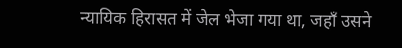न्यायिक हिरासत में जेल भेजा गया था, जहाँ उसने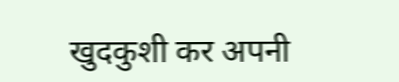खुदकुशी कर अपनी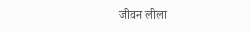जीवन लीला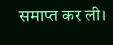समाप्त कर ली।